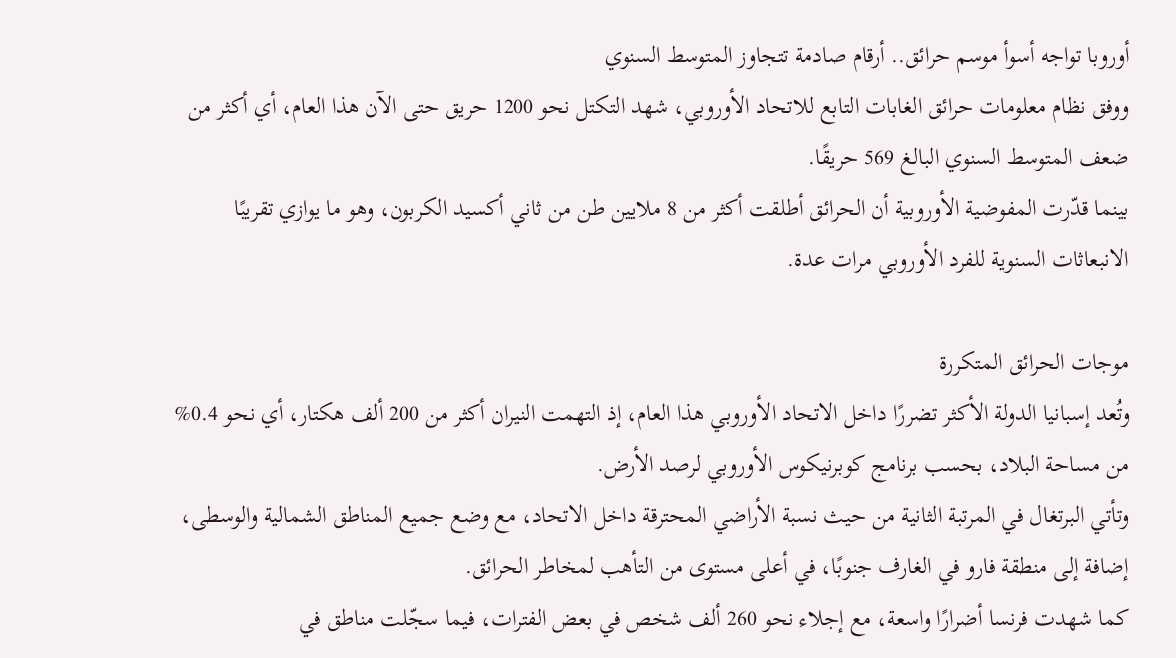أوروبا تواجه أسوأ موسم حرائق.. أرقام صادمة تتجاوز المتوسط السنوي
ووفق نظام معلومات حرائق الغابات التابع للاتحاد الأوروبي، شهد التكتل نحو 1200 حريق حتى الآن هذا العام، أي أكثر من ضعف المتوسط السنوي البالغ 569 حريقًا.
بينما قدّرت المفوضية الأوروبية أن الحرائق أطلقت أكثر من 8 ملايين طن من ثاني أكسيد الكربون، وهو ما يوازي تقريبًا الانبعاثات السنوية للفرد الأوروبي مرات عدة.

موجات الحرائق المتكررة
وتُعد إسبانيا الدولة الأكثر تضررًا داخل الاتحاد الأوروبي هذا العام، إذ التهمت النيران أكثر من 200 ألف هكتار، أي نحو 0.4% من مساحة البلاد، بحسب برنامج كوبرنيكوس الأوروبي لرصد الأرض.
وتأتي البرتغال في المرتبة الثانية من حيث نسبة الأراضي المحترقة داخل الاتحاد، مع وضع جميع المناطق الشمالية والوسطى، إضافة إلى منطقة فارو في الغارف جنوبًا، في أعلى مستوى من التأهب لمخاطر الحرائق.
كما شهدت فرنسا أضرارًا واسعة، مع إجلاء نحو 260 ألف شخص في بعض الفترات، فيما سجّلت مناطق في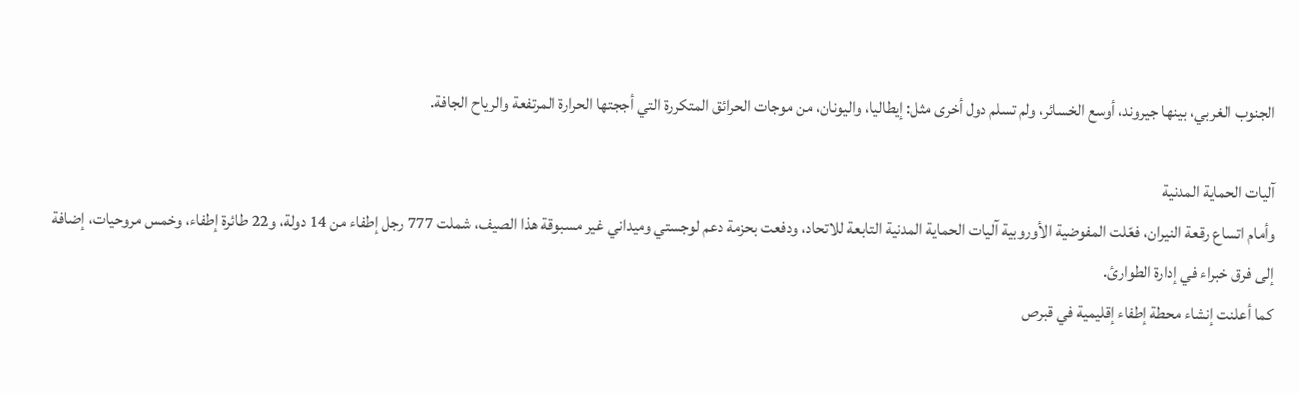الجنوب الغربي، بينها جيروند، أوسع الخسائر، ولم تسلم دول أخرى مثل: إيطاليا، واليونان، من موجات الحرائق المتكررة التي أججتها الحرارة المرتفعة والرياح الجافة.

آليات الحماية المدنية
وأمام اتساع رقعة النيران، فعّلت المفوضية الأوروبية آليات الحماية المدنية التابعة للاتحاد، ودفعت بحزمة دعم لوجستي وميداني غير مسبوقة هذا الصيف، شملت 777 رجل إطفاء من 14 دولة، و22 طائرة إطفاء، وخمس مروحيات، إضافة إلى فرق خبراء في إدارة الطوارئ.
كما أعلنت إنشاء محطة إطفاء إقليمية في قبرص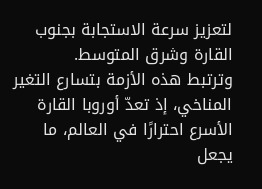لتعزيز سرعة الاستجابة بجنوب القارة وشرق المتوسط.
وترتبط هذه الأزمة بتسارع التغير المناخي، إذ تعدّ أوروبا القارة الأسرع احترارًا في العالم، ما يجعل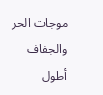موجات الحر والجفاف أطول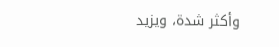وأكثر شدة، ويزيد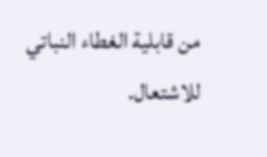من قابلية الغطاء النباتي للاشتعال.